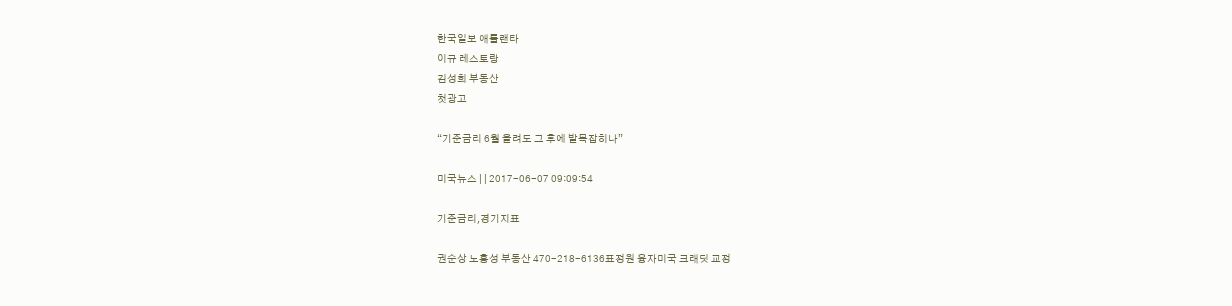한국일보 애틀랜타
이규 레스토랑
김성희 부동산
첫광고

“기준금리 6월 올려도 그 후에 발목잡히나”

미국뉴스 | | 2017-06-07 09:09:54

기준금리,경기지표

권순상 노흥성 부동산 470-218-6136표정원 융자미국 크래딧 교정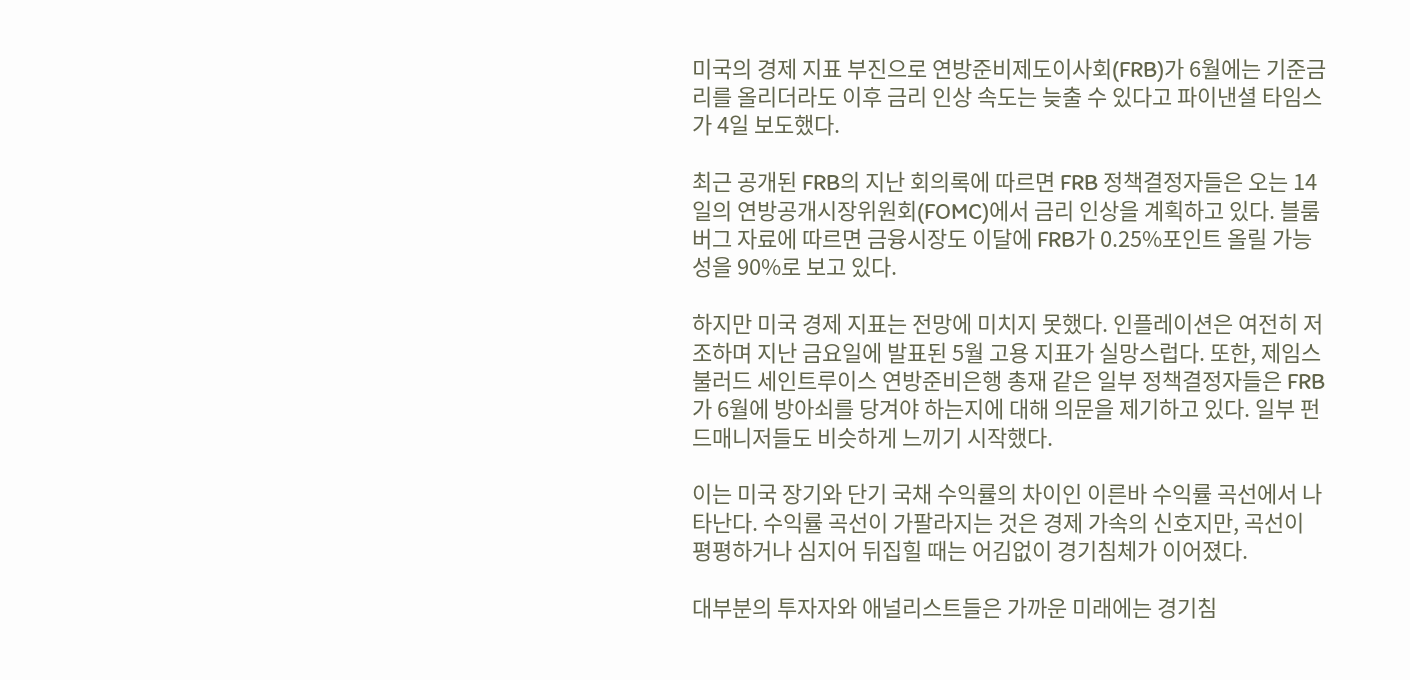미국의 경제 지표 부진으로 연방준비제도이사회(FRB)가 6월에는 기준금리를 올리더라도 이후 금리 인상 속도는 늦출 수 있다고 파이낸셜 타임스가 4일 보도했다.

최근 공개된 FRB의 지난 회의록에 따르면 FRB 정책결정자들은 오는 14일의 연방공개시장위원회(FOMC)에서 금리 인상을 계획하고 있다. 블룸버그 자료에 따르면 금융시장도 이달에 FRB가 0.25%포인트 올릴 가능성을 90%로 보고 있다.

하지만 미국 경제 지표는 전망에 미치지 못했다. 인플레이션은 여전히 저조하며 지난 금요일에 발표된 5월 고용 지표가 실망스럽다. 또한, 제임스 불러드 세인트루이스 연방준비은행 총재 같은 일부 정책결정자들은 FRB가 6월에 방아쇠를 당겨야 하는지에 대해 의문을 제기하고 있다. 일부 펀드매니저들도 비슷하게 느끼기 시작했다.

이는 미국 장기와 단기 국채 수익률의 차이인 이른바 수익률 곡선에서 나타난다. 수익률 곡선이 가팔라지는 것은 경제 가속의 신호지만, 곡선이 평평하거나 심지어 뒤집힐 때는 어김없이 경기침체가 이어졌다.

대부분의 투자자와 애널리스트들은 가까운 미래에는 경기침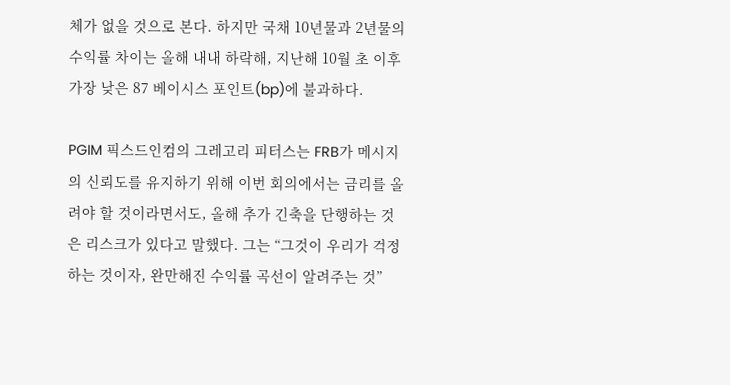체가 없을 것으로 본다. 하지만 국채 10년물과 2년물의 수익률 차이는 올해 내내 하락해, 지난해 10월 초 이후 가장 낮은 87 베이시스 포인트(bp)에 불과하다.

PGIM 픽스드인컴의 그레고리 피터스는 FRB가 메시지의 신뢰도를 유지하기 위해 이번 회의에서는 금리를 올려야 할 것이라면서도, 올해 추가 긴축을 단행하는 것은 리스크가 있다고 말했다. 그는 “그것이 우리가 걱정하는 것이자, 완만해진 수익률 곡선이 알려주는 것”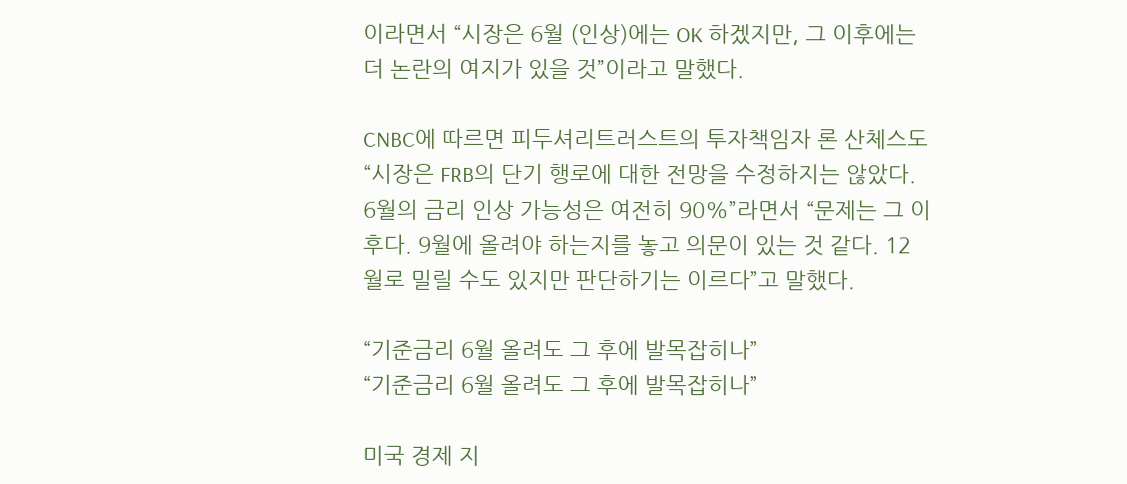이라면서 “시장은 6월 (인상)에는 OK 하겠지만, 그 이후에는 더 논란의 여지가 있을 것”이라고 말했다.

CNBC에 따르면 피두셔리트러스트의 투자책임자 론 산체스도 “시장은 FRB의 단기 행로에 대한 전망을 수정하지는 않았다. 6월의 금리 인상 가능성은 여전히 90%”라면서 “문제는 그 이후다. 9월에 올려야 하는지를 놓고 의문이 있는 것 같다. 12월로 밀릴 수도 있지만 판단하기는 이르다”고 말했다.

“기준금리 6월 올려도 그 후에 발목잡히나”
“기준금리 6월 올려도 그 후에 발목잡히나”

미국 경제 지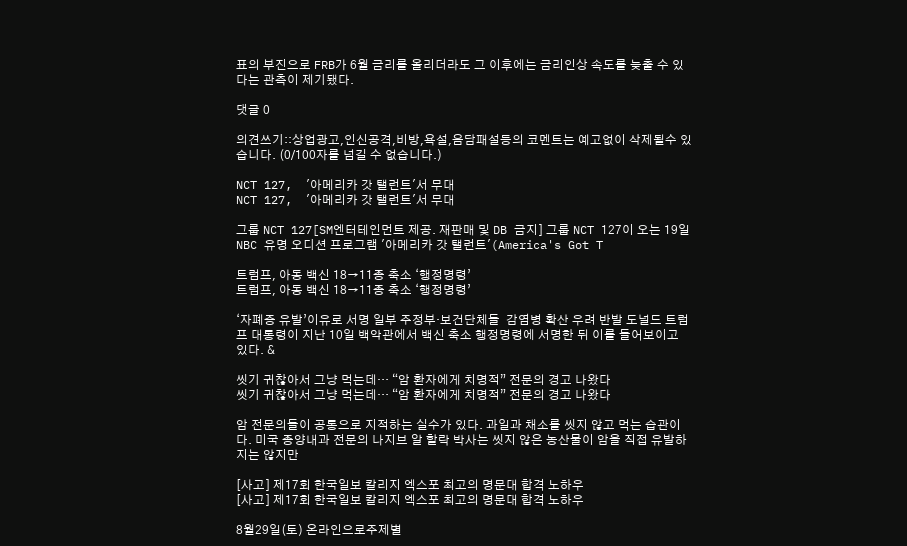표의 부진으로 FRB가 6월 금리를 올리더라도 그 이후에는 금리인상 속도를 늦출 수 있다는 관측이 제기됐다.

댓글 0

의견쓰기::상업광고,인신공격,비방,욕설,음담패설등의 코멘트는 예고없이 삭제될수 있습니다. (0/100자를 넘길 수 없습니다.)

NCT 127,  '아메리카 갓 탤런트'서 무대
NCT 127,  '아메리카 갓 탤런트'서 무대

그룹 NCT 127[SM엔터테인먼트 제공. 재판매 및 DB 금지] 그룹 NCT 127이 오는 19일 NBC 유명 오디션 프로그램 '아메리카 갓 탤런트'(America's Got T

트럼프, 아동 백신 18→11종 축소 ‘행정명령’
트럼프, 아동 백신 18→11종 축소 ‘행정명령’

‘자폐증 유발’이유로 서명 일부 주정부·보건단체들  감염병 확산 우려 반발 도널드 트럼프 대통령이 지난 10일 백악관에서 백신 축소 행정명령에 서명한 뒤 이를 들어보이고 있다. &

씻기 귀찮아서 그냥 먹는데… “암 환자에게 치명적” 전문의 경고 나왔다
씻기 귀찮아서 그냥 먹는데… “암 환자에게 치명적” 전문의 경고 나왔다

암 전문의들이 공통으로 지적하는 실수가 있다. 과일과 채소를 씻지 않고 먹는 습관이다. 미국 종양내과 전문의 나지브 알 할락 박사는 씻지 않은 농산물이 암을 직접 유발하지는 않지만

[사고] 제17회 한국일보 칼리지 엑스포 최고의 명문대 합격 노하우
[사고] 제17회 한국일보 칼리지 엑스포 최고의 명문대 합격 노하우

8월29일(토) 온라인으로주제별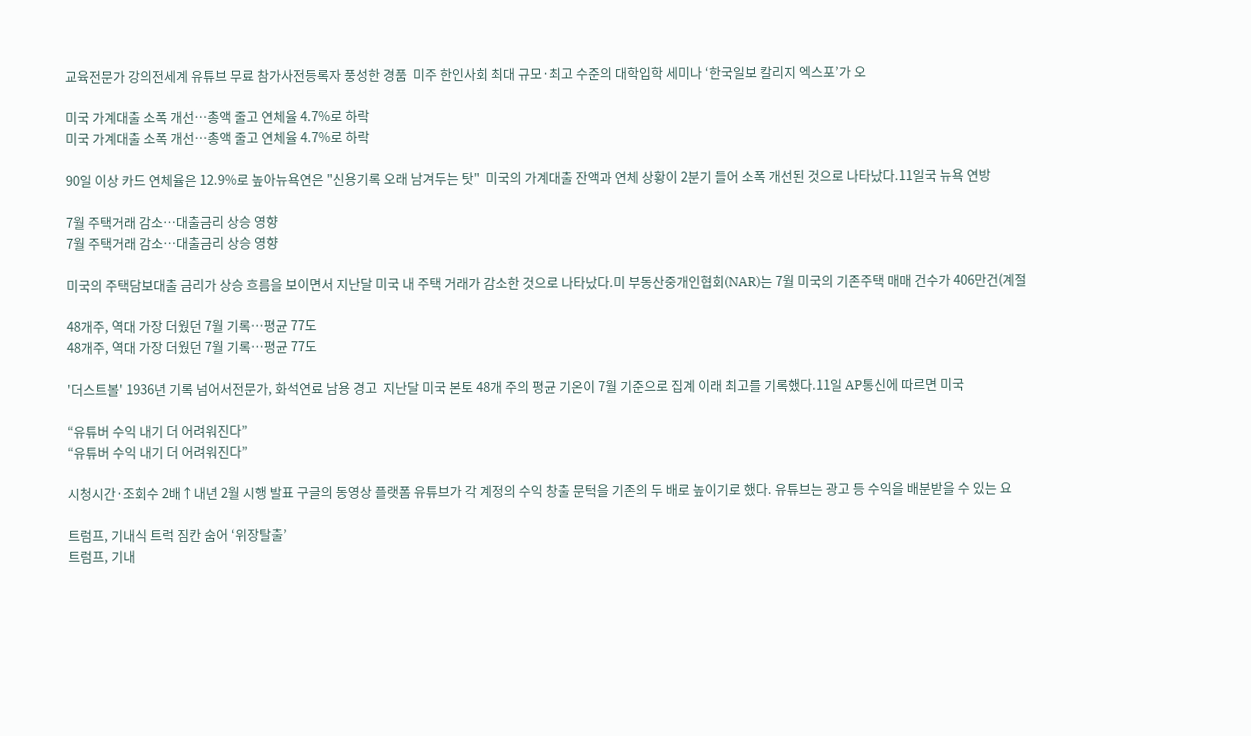교육전문가 강의전세계 유튜브 무료 참가사전등록자 풍성한 경품  미주 한인사회 최대 규모·최고 수준의 대학입학 세미나 ‘한국일보 칼리지 엑스포’가 오

미국 가계대출 소폭 개선…총액 줄고 연체율 4.7%로 하락
미국 가계대출 소폭 개선…총액 줄고 연체율 4.7%로 하락

90일 이상 카드 연체율은 12.9%로 높아뉴욕연은 "신용기록 오래 남겨두는 탓"  미국의 가계대출 잔액과 연체 상황이 2분기 들어 소폭 개선된 것으로 나타났다.11일국 뉴욕 연방

7월 주택거래 감소…대출금리 상승 영향
7월 주택거래 감소…대출금리 상승 영향

미국의 주택담보대출 금리가 상승 흐름을 보이면서 지난달 미국 내 주택 거래가 감소한 것으로 나타났다.미 부동산중개인협회(NAR)는 7월 미국의 기존주택 매매 건수가 406만건(계절

48개주, 역대 가장 더웠던 7월 기록…평균 77도
48개주, 역대 가장 더웠던 7월 기록…평균 77도

'더스트볼' 1936년 기록 넘어서전문가, 화석연료 남용 경고  지난달 미국 본토 48개 주의 평균 기온이 7월 기준으로 집계 이래 최고를 기록했다.11일 AP통신에 따르면 미국

“유튜버 수익 내기 더 어려워진다”
“유튜버 수익 내기 더 어려워진다”

시청시간·조회수 2배↑내년 2월 시행 발표 구글의 동영상 플랫폼 유튜브가 각 계정의 수익 창출 문턱을 기존의 두 배로 높이기로 했다. 유튜브는 광고 등 수익을 배분받을 수 있는 요

트럼프, 기내식 트럭 짐칸 숨어 ‘위장탈출’
트럼프, 기내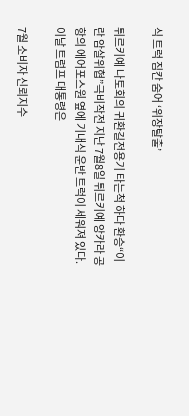식 트럭 짐칸 숨어 ‘위장탈출’

튀르키예 나토회의 귀환길전용기 타는척 하다 환승“이란 암살위협”극비작전 지난 7월8일 튀르키예 앙카라 공항의 에어포스원 옆에 기내식 운반 트럭이 세워져 있다. 이날 트럼프 대통령은

7월 소비자 신뢰지수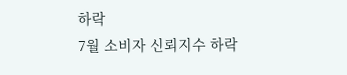하락
7월 소비자 신뢰지수 하락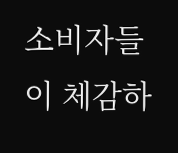소비자들이 체감하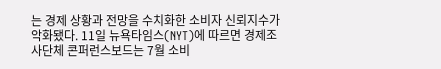는 경제 상황과 전망을 수치화한 소비자 신뢰지수가 악화됐다. 11일 뉴욕타임스(NYT)에 따르면 경제조사단체 콘퍼런스보드는 7월 소비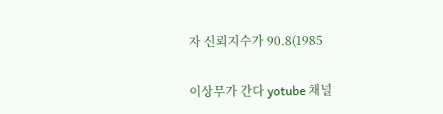자 신뢰지수가 90.8(1985

이상무가 간다 yotube 채널